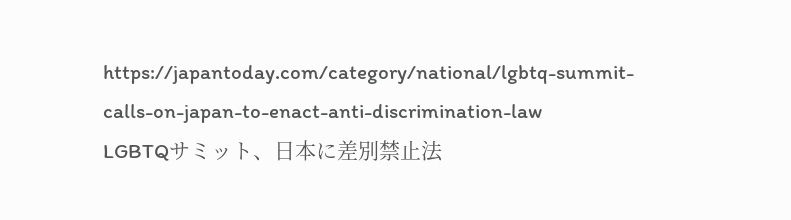https://japantoday.com/category/national/lgbtq-summit-calls-on-japan-to-enact-anti-discrimination-law
LGBTQサミット、日本に差別禁止法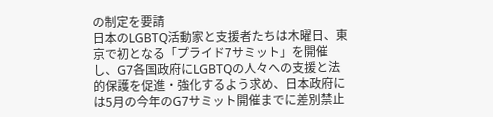の制定を要請
日本のLGBTQ活動家と支援者たちは木曜日、東京で初となる「プライド7サミット」を開催し、G7各国政府にLGBTQの人々への支援と法的保護を促進・強化するよう求め、日本政府には5月の今年のG7サミット開催までに差別禁止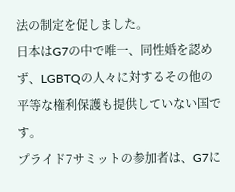法の制定を促しました。
日本はG7の中で唯一、同性婚を認めず、LGBTQの人々に対するその他の平等な権利保護も提供していない国です。
プライド7サミットの参加者は、G7に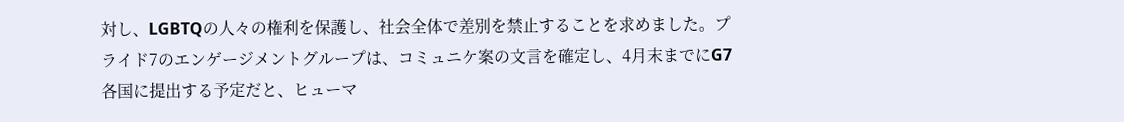対し、LGBTQの人々の権利を保護し、社会全体で差別を禁止することを求めました。プライド7のエンゲージメントグループは、コミュニケ案の文言を確定し、4月末までにG7各国に提出する予定だと、ヒューマ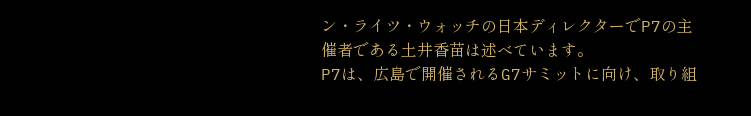ン・ライツ・ウォッチの日本ディレクターでP7の主催者である土井香苗は述べています。
P7は、広島で開催されるG7サミットに向け、取り組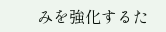みを強化するた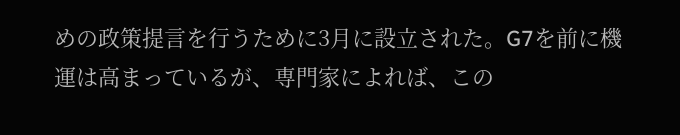めの政策提言を行うために3月に設立された。G7を前に機運は高まっているが、専門家によれば、この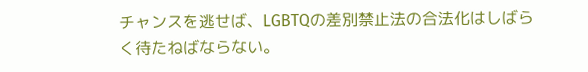チャンスを逃せば、LGBTQの差別禁止法の合法化はしばらく待たねばならない。